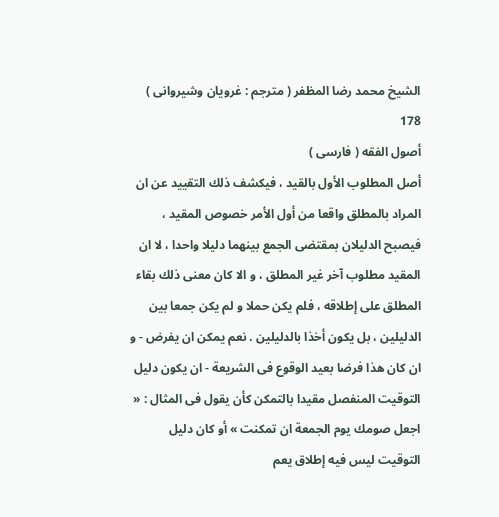الشيخ محمد رضا المظفر ( مترجم : غرويان وشيروانى )
178
أصول الفقه ( فارسى )
أصل المطلوب الأول بالقيد ، فيكشف ذلك التقييد عن ان المراد بالمطلق واقعا من أول الأمر خصوص المقيد ، فيصبح الدليلان بمقتضى الجمع بينهما دليلا واحدا ، لا ان المقيد مطلوب آخر غير المطلق ، و الا كان معنى ذلك بقاء المطلق على إطلاقه ، فلم يكن حملا و لم يكن جمعا بين الدليلين ، بل يكون أخذا بالدليلين . نعم يمكن ان يفرض - و ان كان هذا فرضا بعيد الوقوع فى الشريعة - ان يكون دليل التوقيت المنفصل مقيدا بالتمكن كأن يقول فى المثال : « اجعل صومك يوم الجمعة ان تمكنت » أو كان دليل التوقيت ليس فيه إطلاق يعم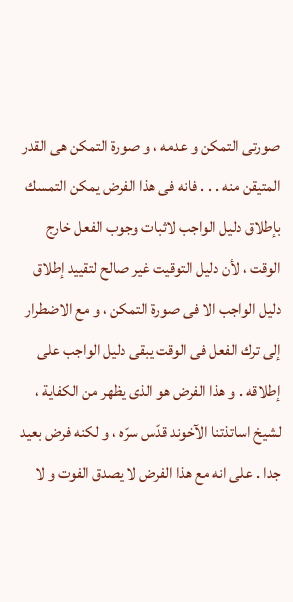صورتى التمكن و عدمه ، و صورة التمكن هى القدر المتيقن منه . . . فانه فى هذا الفرض يمكن التمسك بإطلاق دليل الواجب لاثبات وجوب الفعل خارج الوقت ، لأن دليل التوقيت غير صالح لتقييد إطلاق دليل الواجب الا فى صورة التمكن ، و مع الاضطرار إلى ترك الفعل فى الوقت يبقى دليل الواجب على إطلاقه . و هذا الفرض هو الذى يظهر من الكفاية ، لشيخ اساتذتنا الآخوند قدّس سرّه ، و لكنه فرض بعيد جدا . على انه مع هذا الفرض لا يصدق الفوت و لا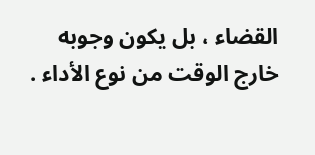القضاء ، بل يكون وجوبه خارج الوقت من نوع الأداء .